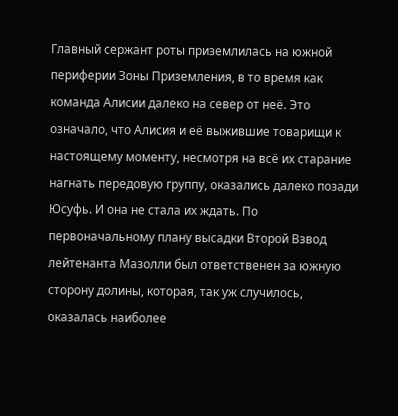Главный сержант роты приземлилась на южной периферии Зоны Приземления, в то время как команда Алисии далеко на север от неё. Это означало, что Алисия и её выжившие товарищи к настоящему моменту, несмотря на всё их старание нагнать передовую группу, оказались далеко позади Юсуфь. И она не стала их ждать. По первоначальному плану высадки Второй Взвод лейтенанта Мазолли был ответственен за южную сторону долины, которая, так уж случилось, оказалась наиболее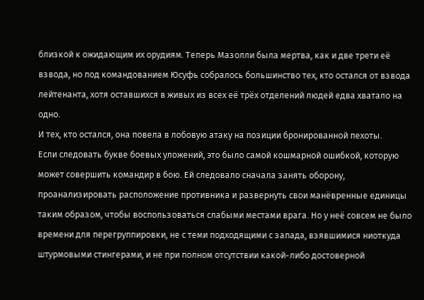близкой к ожидающим их орудиям. Теперь Мазолли была мертва, как и две трети её взвода, но под командованием Юсуфь собралось большинство тех, кто остался от взвода лейтенанта, хотя оставшихся в живых из всех её трёх отделений людей едва хватало на одно.
И тех, кто остался, она повела в лобовую атаку на позиции бронированной пехоты.
Если следовать букве боевых уложений, это было самой кошмарной ошибкой, которую может совершить командир в бою. Ей следовало сначала занять оборону, проанализировать расположение противника и развернуть свои манёвренные единицы таким образом, чтобы воспользоваться слабыми местами врага. Но у неё совсем не было времени для перегруппировки, не с теми подходящими с запада, взявшимися ниоткуда штурмовыми стингерами, и не при полном отсутствии какой-либо достоверной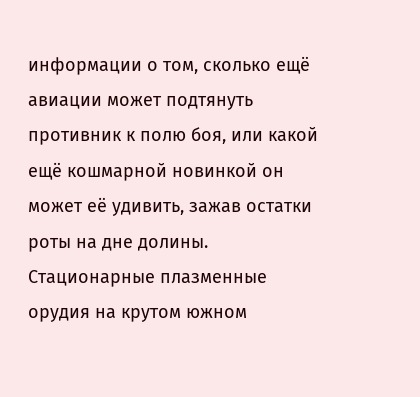информации о том, сколько ещё авиации может подтянуть противник к полю боя, или какой ещё кошмарной новинкой он может её удивить, зажав остатки роты на дне долины.
Стационарные плазменные орудия на крутом южном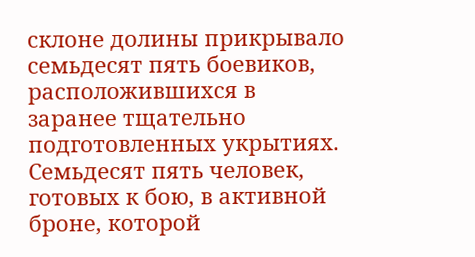склоне долины прикрывало семьдесят пять боевиков, расположившихся в заранее тщательно подготовленных укрытиях. Семьдесят пять человек, готовых к бою, в активной броне, которой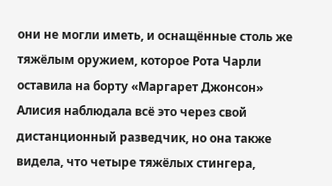они не могли иметь, и оснащённые столь же тяжёлым оружием, которое Рота Чарли оставила на борту «Маргарет Джонсон»
Алисия наблюдала всё это через свой дистанционный разведчик, но она также видела, что четыре тяжёлых стингера,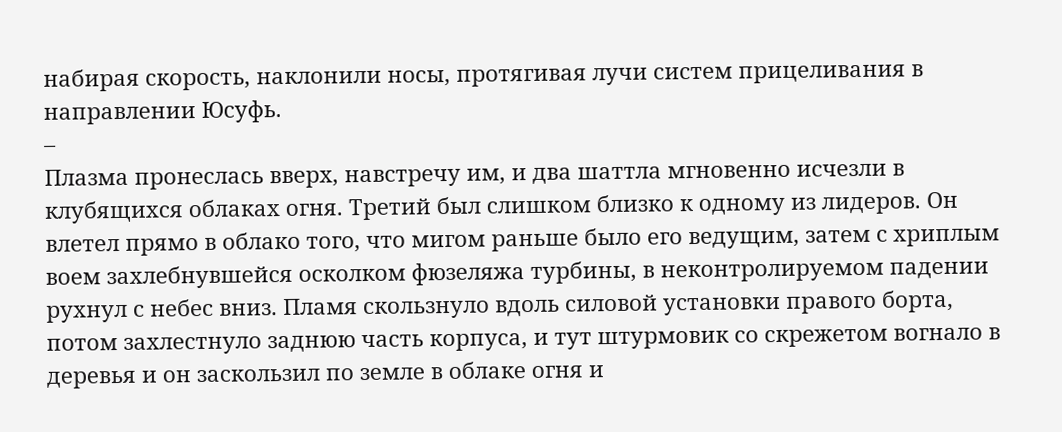набирая скорость, наклонили носы, протягивая лучи систем прицеливания в направлении Юсуфь.
–
Плазма пронеслась вверх, навстречу им, и два шаттла мгновенно исчезли в клубящихся облаках огня. Третий был слишком близко к одному из лидеров. Он влетел прямо в облако того, что мигом раньше было его ведущим, затем с хриплым воем захлебнувшейся осколком фюзеляжа турбины, в неконтролируемом падении рухнул с небес вниз. Пламя скользнуло вдоль силовой установки правого борта, потом захлестнуло заднюю часть корпуса, и тут штурмовик со скрежетом вогнало в деревья и он заскользил по земле в облаке огня и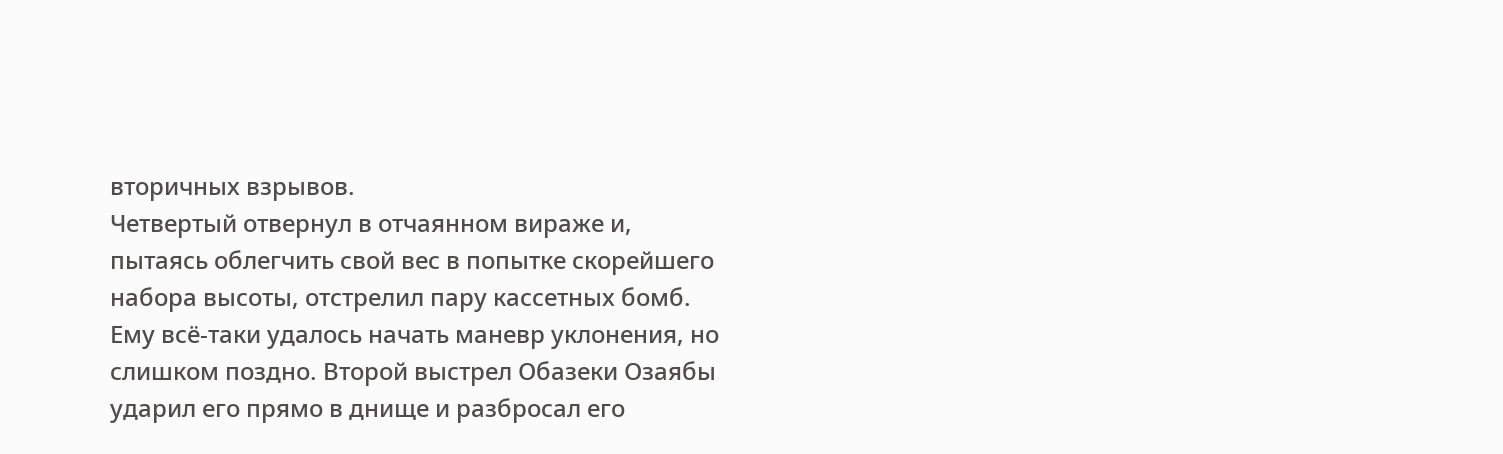вторичных взрывов.
Четвертый отвернул в отчаянном вираже и, пытаясь облегчить свой вес в попытке скорейшего набора высоты, отстрелил пару кассетных бомб. Ему всё-таки удалось начать маневр уклонения, но слишком поздно. Второй выстрел Обазеки Озаябы ударил его прямо в днище и разбросал его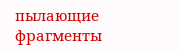пылающие фрагменты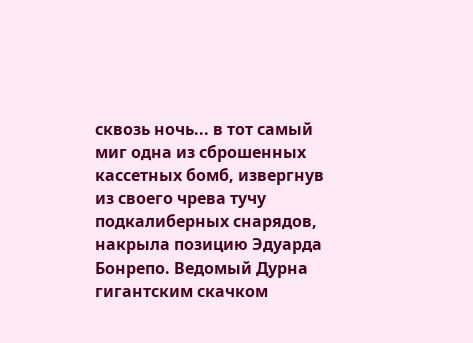сквозь ночь... в тот самый миг одна из сброшенных кассетных бомб, извергнув из своего чрева тучу подкалиберных снарядов, накрыла позицию Эдуарда Бонрепо. Ведомый Дурна гигантским скачком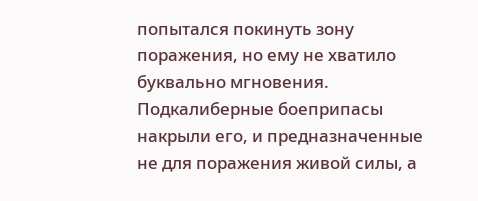попытался покинуть зону поражения, но ему не хватило буквально мгновения. Подкалиберные боеприпасы накрыли его, и предназначенные не для поражения живой силы, а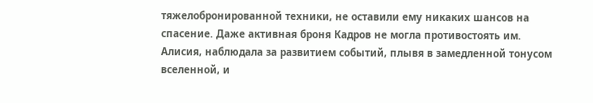тяжелобронированной техники, не оставили ему никаких шансов на спасение. Даже активная броня Кадров не могла противостоять им.
Алисия, наблюдала за развитием событий, плывя в замедленной тонусом вселенной, и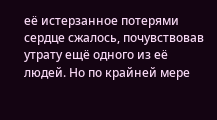её истерзанное потерями сердце сжалось, почувствовав утрату ещё одного из её людей. Но по крайней мере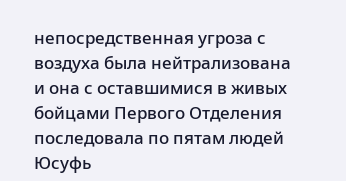непосредственная угроза с воздуха была нейтрализована и она с оставшимися в живых бойцами Первого Отделения последовала по пятам людей Юсуфь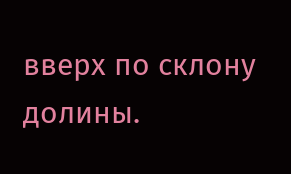вверх по склону долины.